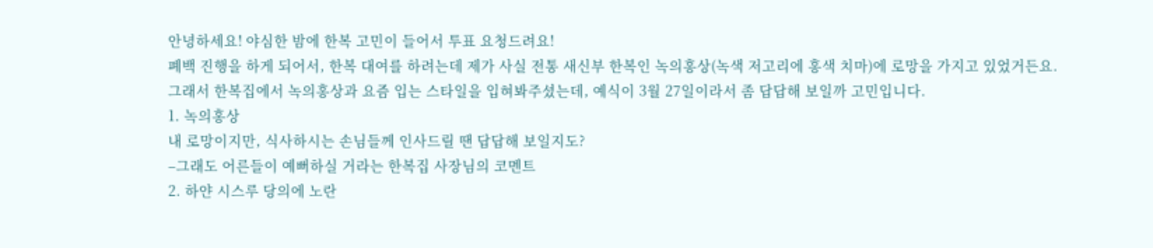안녕하세요! 야심한 밤에 한복 고민이 들어서 투표 요청드려요!
폐백 진행을 하게 되어서, 한복 대여를 하려는데 제가 사실 전통 새신부 한복인 녹의홍상(녹색 저고리에 홍색 치마)에 로망을 가지고 있었거든요.
그래서 한복집에서 녹의홍상과 요즘 입는 스타일을 입혀봐주셨는데, 예식이 3월 27일이라서 좀 답답해 보일까 고민입니다.
1. 녹의홍상
내 로망이지만, 식사하시는 손님들께 인사드릴 땐 답답해 보일지도?
–그래도 어른들이 예뻐하실 거라는 한복집 사장님의 코멘트
2. 하얀 시스루 당의에 노란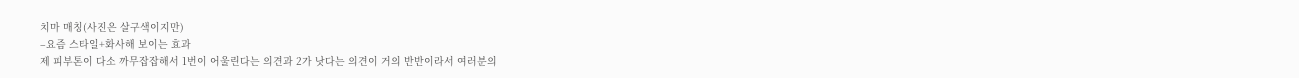치마 매칭(사진은 살구색이지만)
–요즘 스타일+화사해 보이는 효과
제 피부톤이 다소 까무잡잡해서 1번이 어울린다는 의견과 2가 낫다는 의견이 거의 반반이라서 여러분의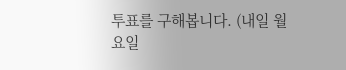투표를 구해봅니다. (내일 월요일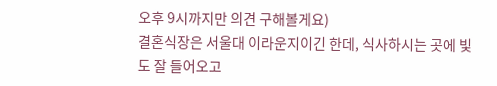오후 9시까지만 의견 구해볼게요)
결혼식장은 서울대 이라운지이긴 한데, 식사하시는 곳에 빛도 잘 들어오고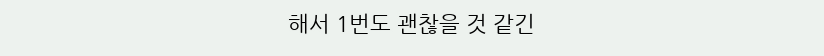해서 1번도 괜찮을 것 같긴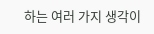하는 여러 가지 생각이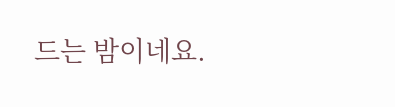드는 밤이네요.